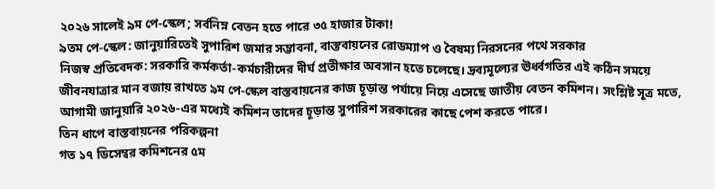২০২৬ সালেই ৯ম পে-স্কেল; সর্বনিম্ন বেতন হতে পারে ৩৫ হাজার টাকা!
৯তম পে-স্কেল: জানুয়ারিতেই সুপারিশ জমার সম্ভাবনা, বাস্তবায়নের রোডম্যাপ ও বৈষম্য নিরসনের পথে সরকার
নিজস্ব প্রতিবেদক: সরকারি কর্মকর্তা-কর্মচারীদের দীর্ঘ প্রতীক্ষার অবসান হতে চলেছে। দ্রব্যমূল্যের ঊর্ধ্বগতির এই কঠিন সময়ে জীবনযাত্রার মান বজায় রাখতে ৯ম পে-স্কেল বাস্তবায়নের কাজ চূড়ান্ত পর্যায়ে নিয়ে এসেছে জাতীয় বেতন কমিশন। সংশ্লিষ্ট সূত্র মতে, আগামী জানুয়ারি ২০২৬-এর মধ্যেই কমিশন তাদের চূড়ান্ত সুপারিশ সরকারের কাছে পেশ করতে পারে।
তিন ধাপে বাস্তবায়নের পরিকল্পনা
গত ১৭ ডিসেম্বর কমিশনের ৫ম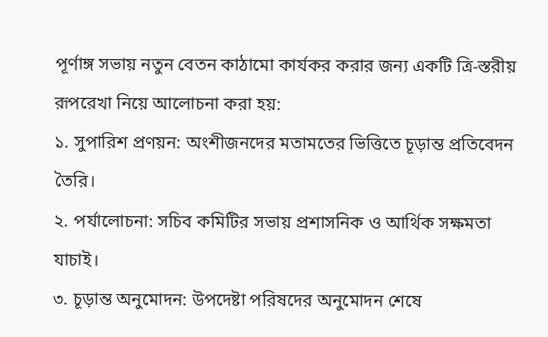পূর্ণাঙ্গ সভায় নতুন বেতন কাঠামো কার্যকর করার জন্য একটি ত্রি-স্তরীয় রূপরেখা নিয়ে আলোচনা করা হয়:
১. সুপারিশ প্রণয়ন: অংশীজনদের মতামতের ভিত্তিতে চূড়ান্ত প্রতিবেদন তৈরি।
২. পর্যালোচনা: সচিব কমিটির সভায় প্রশাসনিক ও আর্থিক সক্ষমতা যাচাই।
৩. চূড়ান্ত অনুমোদন: উপদেষ্টা পরিষদের অনুমোদন শেষে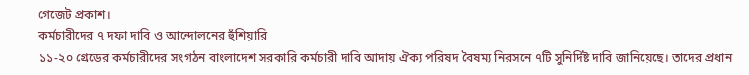গেজেট প্রকাশ।
কর্মচারীদের ৭ দফা দাবি ও আন্দোলনের হুঁশিয়ারি
১১-২০ গ্রেডের কর্মচারীদের সংগঠন বাংলাদেশ সরকারি কর্মচারী দাবি আদায় ঐক্য পরিষদ বৈষম্য নিরসনে ৭টি সুনির্দিষ্ট দাবি জানিয়েছে। তাদের প্রধান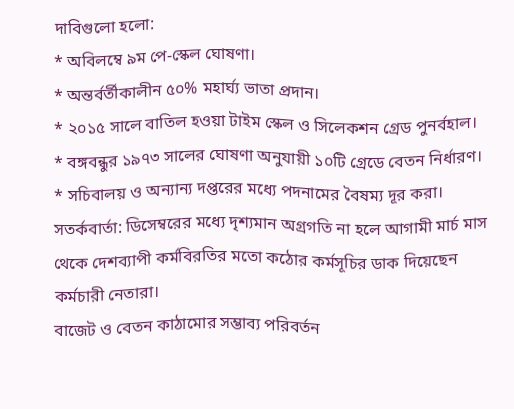দাবিগুলো হলো:
* অবিলম্বে ৯ম পে-স্কেল ঘোষণা।
* অন্তর্বর্তীকালীন ৫০% মহার্ঘ্য ভাতা প্রদান।
* ২০১৫ সালে বাতিল হওয়া টাইম স্কেল ও সিলেকশন গ্রেড পুনর্বহাল।
* বঙ্গবন্ধুর ১৯৭৩ সালের ঘোষণা অনুযায়ী ১০টি গ্রেডে বেতন নির্ধারণ।
* সচিবালয় ও অন্যান্য দপ্তরের মধ্যে পদনামের বৈষম্য দূর করা।
সতর্কবার্তা: ডিসেম্বরের মধ্যে দৃশ্যমান অগ্রগতি না হলে আগামী মার্চ মাস থেকে দেশব্যাপী কর্মবিরতির মতো কঠোর কর্মসূচির ডাক দিয়েছেন কর্মচারী নেতারা।
বাজেট ও বেতন কাঠামোর সম্ভাব্য পরিবর্তন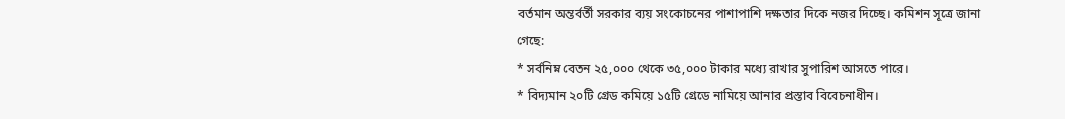বর্তমান অন্তর্বর্তী সরকার ব্যয় সংকোচনের পাশাপাশি দক্ষতার দিকে নজর দিচ্ছে। কমিশন সূত্রে জানা গেছে:
* সর্বনিম্ন বেতন ২৫,০০০ থেকে ৩৫,০০০ টাকার মধ্যে রাখার সুপারিশ আসতে পারে।
* বিদ্যমান ২০টি গ্রেড কমিয়ে ১৫টি গ্রেডে নামিয়ে আনার প্রস্তাব বিবেচনাধীন।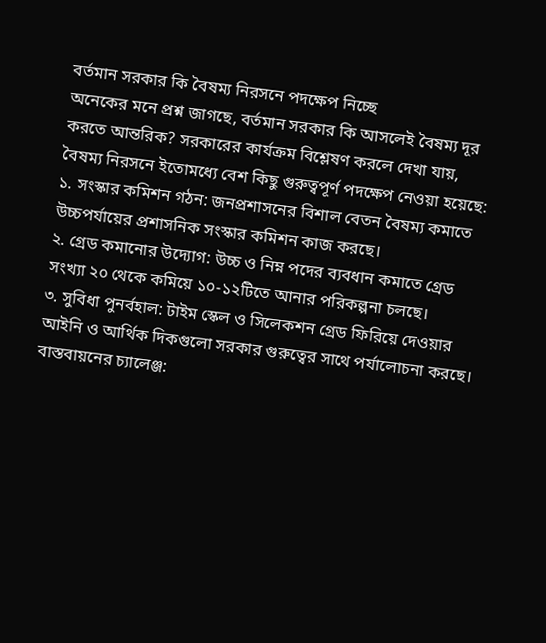বর্তমান সরকার কি বৈষম্য নিরসনে পদক্ষেপ নিচ্ছে
অনেকের মনে প্রশ্ন জাগছে, বর্তমান সরকার কি আসলেই বৈষম্য দূর করতে আন্তরিক? সরকারের কার্যক্রম বিশ্লেষণ করলে দেখা যায়, বৈষম্য নিরসনে ইতোমধ্যে বেশ কিছু গুরুত্বপূর্ণ পদক্ষেপ নেওয়া হয়েছে:
১. সংস্কার কমিশন গঠন: জনপ্রশাসনের বিশাল বেতন বৈষম্য কমাতে উচ্চপর্যায়ের প্রশাসনিক সংস্কার কমিশন কাজ করছে।
২. গ্রেড কমানোর উদ্যোগ: উচ্চ ও নিম্ন পদের ব্যবধান কমাতে গ্রেড সংখ্যা ২০ থেকে কমিয়ে ১০-১২টিতে আনার পরিকল্পনা চলছে।
৩. সুবিধা পুনর্বহাল: টাইম স্কেল ও সিলেকশন গ্রেড ফিরিয়ে দেওয়ার আইনি ও আর্থিক দিকগুলো সরকার গুরুত্বের সাথে পর্যালোচনা করছে।
বাস্তবায়নের চ্যালেঞ্জ: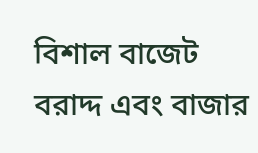বিশাল বাজেট বরাদ্দ এবং বাজার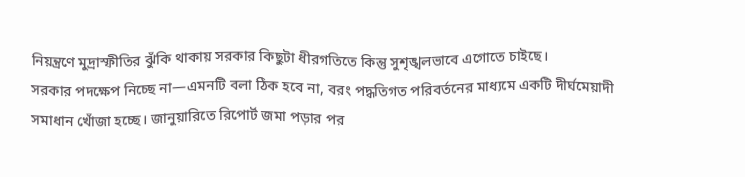নিয়ন্ত্রণে মুদ্রাস্ফীতির ঝুঁকি থাকায় সরকার কিছুটা ধীরগতিতে কিন্তু সুশৃঙ্খলভাবে এগোতে চাইছে।
সরকার পদক্ষেপ নিচ্ছে না—এমনটি বলা ঠিক হবে না, বরং পদ্ধতিগত পরিবর্তনের মাধ্যমে একটি দীর্ঘমেয়াদী সমাধান খোঁজা হচ্ছে। জানুয়ারিতে রিপোর্ট জমা পড়ার পর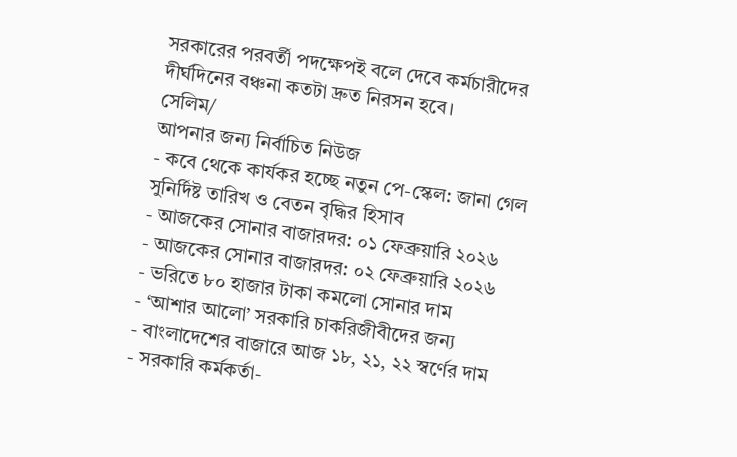সরকারের পরবর্তী পদক্ষেপই বলে দেবে কর্মচারীদের দীর্ঘদিনের বঞ্চনা কতটা দ্রুত নিরসন হবে।
সেলিম/
আপনার জন্য নির্বাচিত নিউজ
- কবে থেকে কার্যকর হচ্ছে নতুন পে-স্কেল: জানা গেল সুনির্দিষ্ট তারিখ ও বেতন বৃদ্ধির হিসাব
- আজকের সোনার বাজারদর: ০১ ফেব্রুয়ারি ২০২৬
- আজকের সোনার বাজারদর: ০২ ফেব্রুয়ারি ২০২৬
- ভরিতে ৮০ হাজার টাকা কমলো সোনার দাম
- ‘আশার আলো’ সরকারি চাকরিজীবীদের জন্য
- বাংলাদেশের বাজারে আজ ১৮, ২১, ২২ স্বর্ণের দাম
- সরকারি কর্মকর্তা-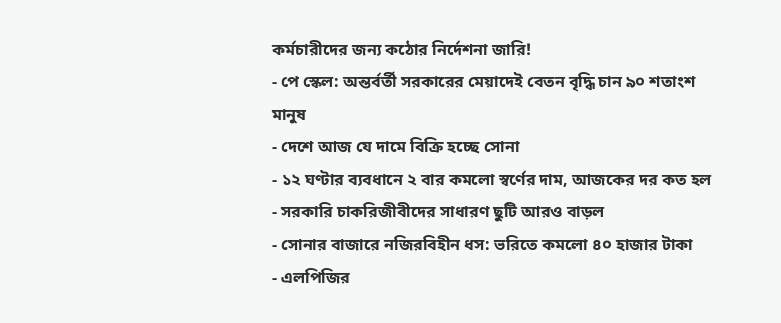কর্মচারীদের জন্য কঠোর নির্দেশনা জারি!
- পে স্কেল: অন্তর্বর্তী সরকারের মেয়াদেই বেতন বৃদ্ধি চান ৯০ শতাংশ মানুষ
- দেশে আজ যে দামে বিক্রি হচ্ছে সোনা
- ১২ ঘণ্টার ব্যবধানে ২ বার কমলো স্বর্ণের দাম, আজকের দর কত হল
- সরকারি চাকরিজীবীদের সাধারণ ছুটি আরও বাড়ল
- সোনার বাজারে নজিরবিহীন ধস: ভরিতে কমলো ৪০ হাজার টাকা
- এলপিজির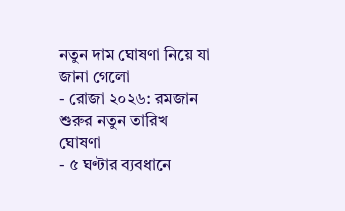নতুন দাম ঘোষণা নিয়ে যা জানা গেলো
- রোজা ২০২৬: রমজান শুরুর নতুন তারিখ ঘোষণা
- ৫ ঘণ্টার ব্যবধানে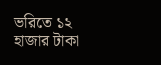ভরিতে ১২ হাজার টাকা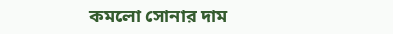কমলো সোনার দাম